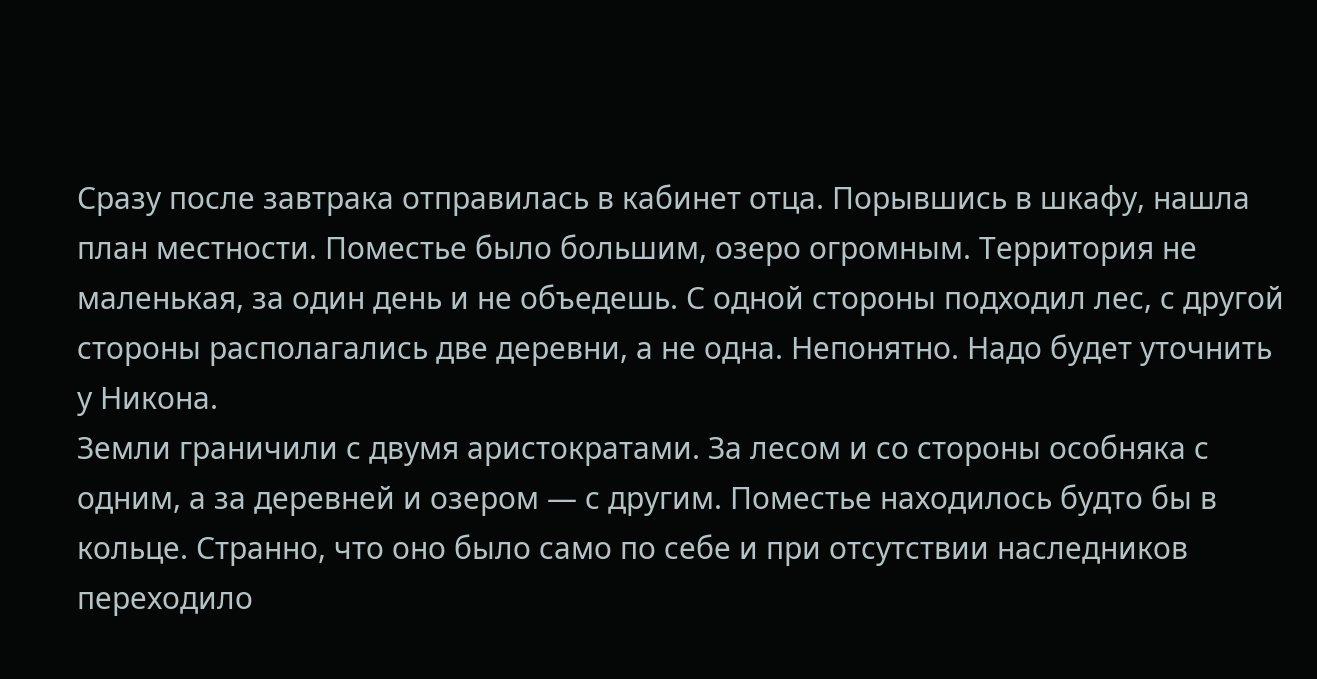Сразу после завтрака отправилась в кабинет отца. Порывшись в шкафу, нашла план местности. Поместье было большим, озеро огромным. Территория не маленькая, за один день и не объедешь. С одной стороны подходил лес, с другой стороны располагались две деревни, а не одна. Непонятно. Надо будет уточнить у Никона.
Земли граничили с двумя аристократами. За лесом и со стороны особняка с одним, а за деревней и озером — с другим. Поместье находилось будто бы в кольце. Странно, что оно было само по себе и при отсутствии наследников переходило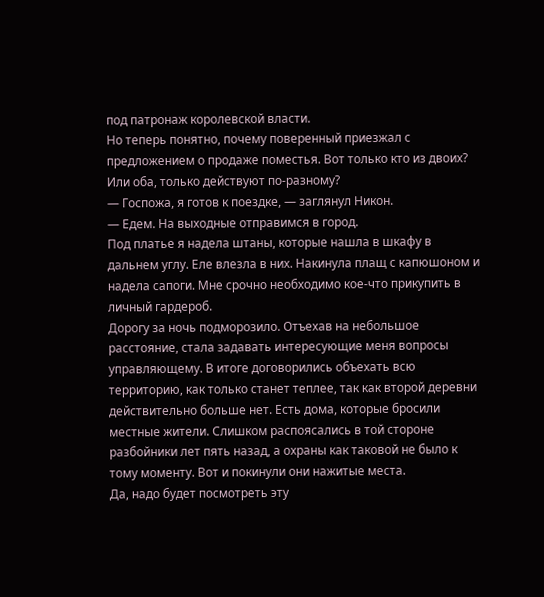под патронаж королевской власти.
Но теперь понятно, почему поверенный приезжал с предложением о продаже поместья. Вот только кто из двоих? Или оба, только действуют по-разному?
— Госпожа, я готов к поездке, — заглянул Никон.
— Едем. На выходные отправимся в город.
Под платье я надела штаны, которые нашла в шкафу в дальнем углу. Еле влезла в них. Накинула плащ с капюшоном и надела сапоги. Мне срочно необходимо кое-что прикупить в личный гардероб.
Дорогу за ночь подморозило. Отъехав на небольшое расстояние, стала задавать интересующие меня вопросы управляющему. В итоге договорились объехать всю территорию, как только станет теплее, так как второй деревни действительно больше нет. Есть дома, которые бросили местные жители. Слишком распоясались в той стороне разбойники лет пять назад, а охраны как таковой не было к тому моменту. Вот и покинули они нажитые места.
Да, надо будет посмотреть эту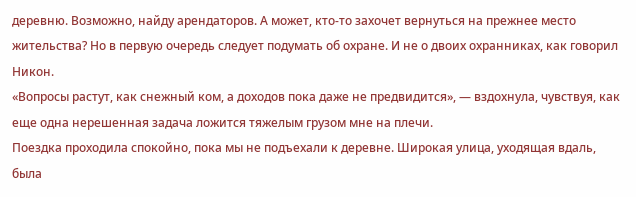деревню. Возможно, найду арендаторов. А может, кто-то захочет вернуться на прежнее место жительства? Но в первую очередь следует подумать об охране. И не о двоих охранниках, как говорил Никон.
«Вопросы растут, как снежный ком, а доходов пока даже не предвидится», — вздохнула, чувствуя, как еще одна нерешенная задача ложится тяжелым грузом мне на плечи.
Поездка проходила спокойно, пока мы не подъехали к деревне. Широкая улица, уходящая вдаль, была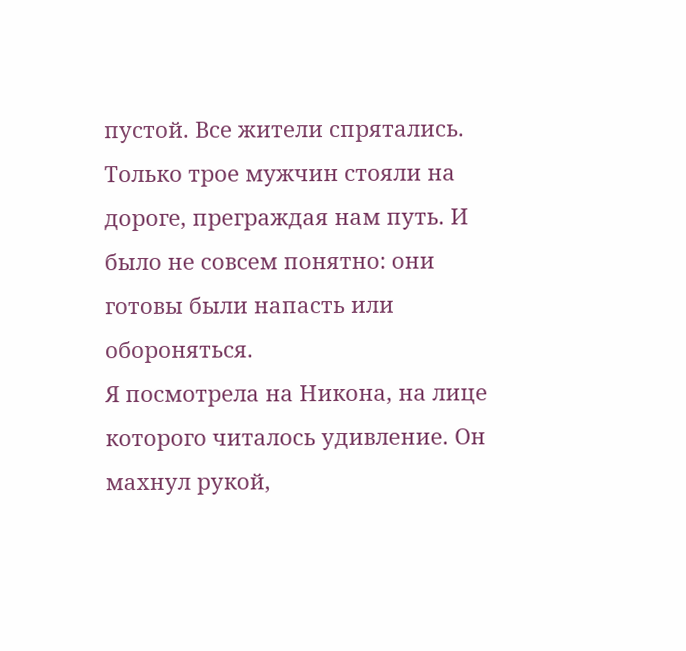пустой. Все жители спрятались. Только трое мужчин стояли на дороге, преграждая нам путь. И было не совсем понятно: они готовы были напасть или обороняться.
Я посмотрела на Никона, на лице которого читалось удивление. Он махнул рукой,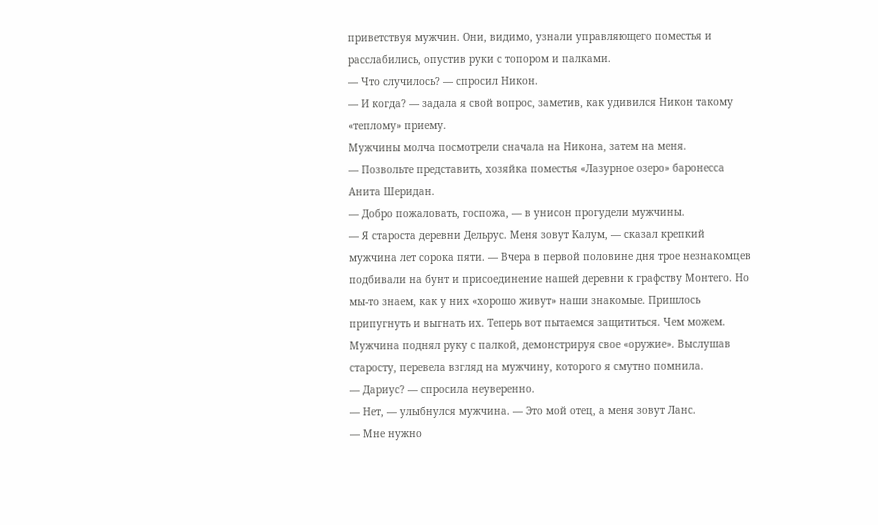приветствуя мужчин. Они, видимо, узнали управляющего поместья и расслабились, опустив руки с топором и палками.
— Что случилось? — спросил Никон.
— И когда? — задала я свой вопрос, заметив, как удивился Никон такому «теплому» приему.
Мужчины молча посмотрели сначала на Никона, затем на меня.
— Позвольте представить, хозяйка поместья «Лазурное озеро» баронесса Анита Шеридан.
— Добро пожаловать, госпожа, — в унисон прогудели мужчины.
— Я староста деревни Дельрус. Меня зовут Калум, — сказал крепкий мужчина лет сорока пяти. — Вчера в первой половине дня трое незнакомцев подбивали на бунт и присоединение нашей деревни к графству Монтего. Но мы-то знаем, как у них «хорошо живут» наши знакомые. Пришлось припугнуть и выгнать их. Теперь вот пытаемся защититься. Чем можем.
Мужчина поднял руку с палкой, демонстрируя свое «оружие». Выслушав старосту, перевела взгляд на мужчину, которого я смутно помнила.
— Дариус? — спросила неуверенно.
— Нет, — улыбнулся мужчина. — Это мой отец, а меня зовут Ланс.
— Мне нужно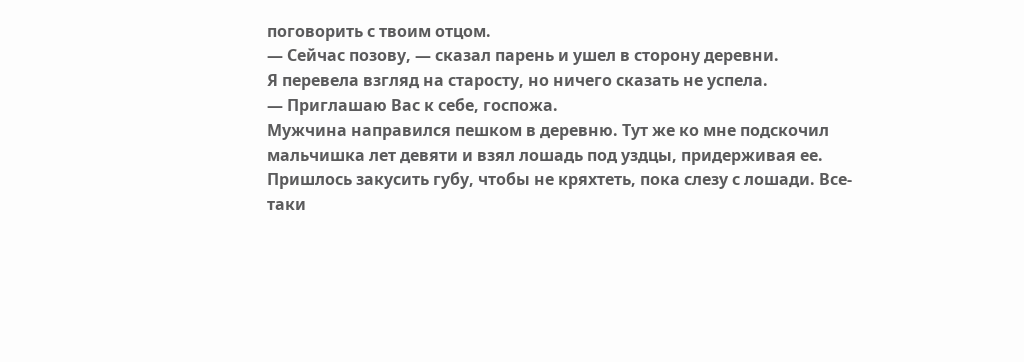поговорить с твоим отцом.
— Сейчас позову, — сказал парень и ушел в сторону деревни.
Я перевела взгляд на старосту, но ничего сказать не успела.
— Приглашаю Вас к себе, госпожа.
Мужчина направился пешком в деревню. Тут же ко мне подскочил мальчишка лет девяти и взял лошадь под уздцы, придерживая ее. Пришлось закусить губу, чтобы не кряхтеть, пока слезу с лошади. Все-таки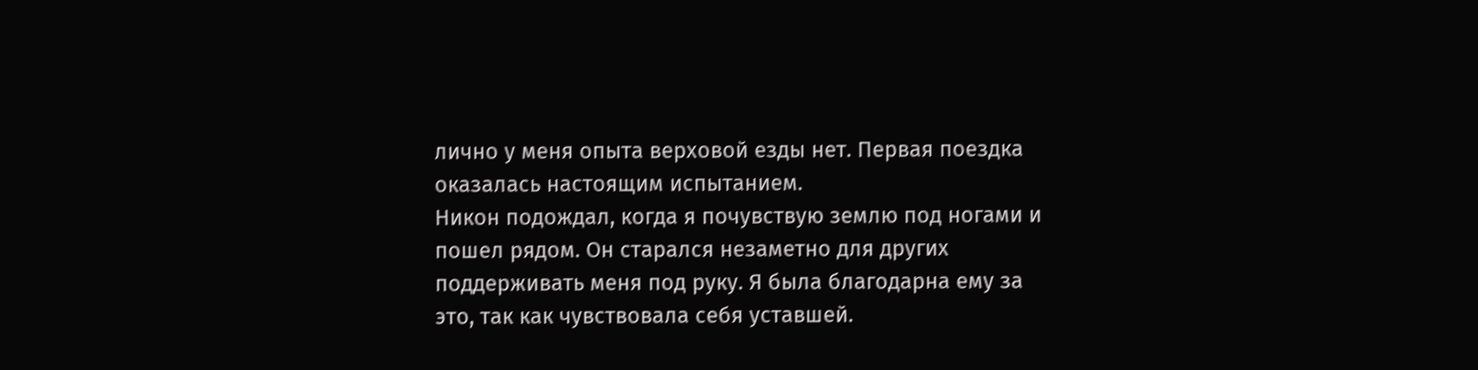лично у меня опыта верховой езды нет. Первая поездка оказалась настоящим испытанием.
Никон подождал, когда я почувствую землю под ногами и пошел рядом. Он старался незаметно для других поддерживать меня под руку. Я была благодарна ему за это, так как чувствовала себя уставшей.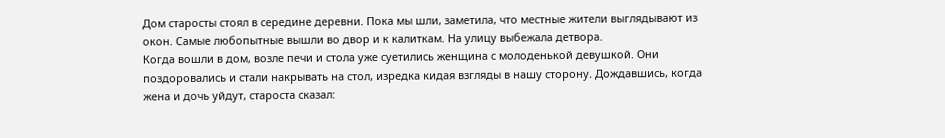Дом старосты стоял в середине деревни. Пока мы шли, заметила, что местные жители выглядывают из окон. Самые любопытные вышли во двор и к калиткам. На улицу выбежала детвора.
Когда вошли в дом, возле печи и стола уже суетились женщина с молоденькой девушкой. Они поздоровались и стали накрывать на стол, изредка кидая взгляды в нашу сторону. Дождавшись, когда жена и дочь уйдут, староста сказал: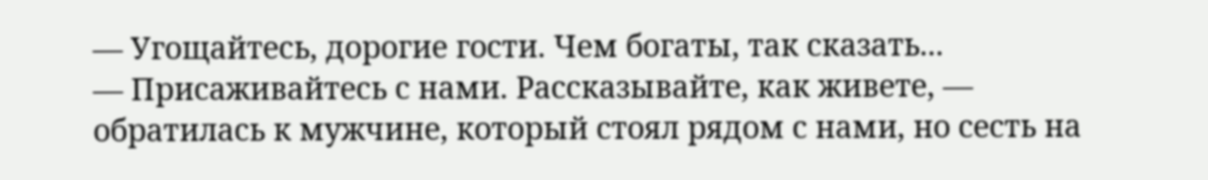— Угощайтесь, дорогие гости. Чем богаты, так сказать...
— Присаживайтесь с нами. Рассказывайте, как живете, — обратилась к мужчине, который стоял рядом с нами, но сесть на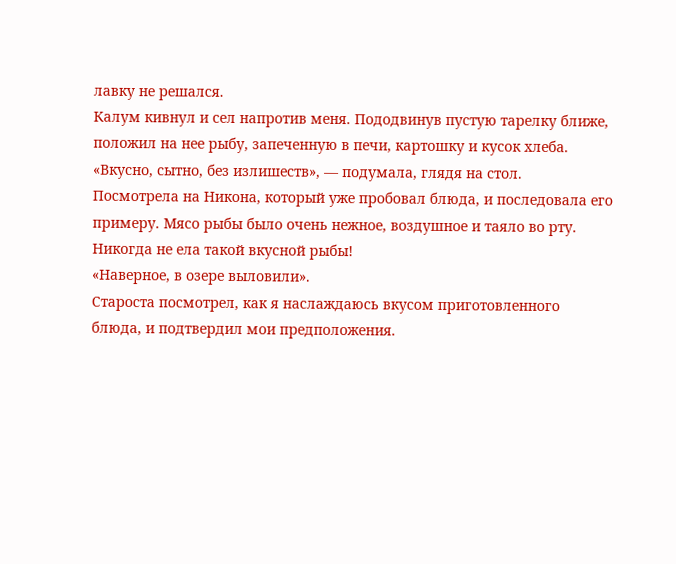лавку не решался.
Калум кивнул и сел напротив меня. Пододвинув пустую тарелку ближе, положил на нее рыбу, запеченную в печи, картошку и кусок хлеба.
«Вкусно, сытно, без излишеств», — подумала, глядя на стол.
Посмотрела на Никона, который уже пробовал блюда, и последовала его примеру. Мясо рыбы было очень нежное, воздушное и таяло во рту. Никогда не ела такой вкусной рыбы!
«Наверное, в озере выловили».
Староста посмотрел, как я наслаждаюсь вкусом приготовленного блюда, и подтвердил мои предположения.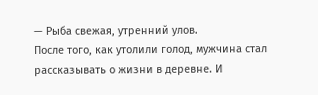— Рыба свежая, утренний улов.
После того, как утолили голод, мужчина стал рассказывать о жизни в деревне. И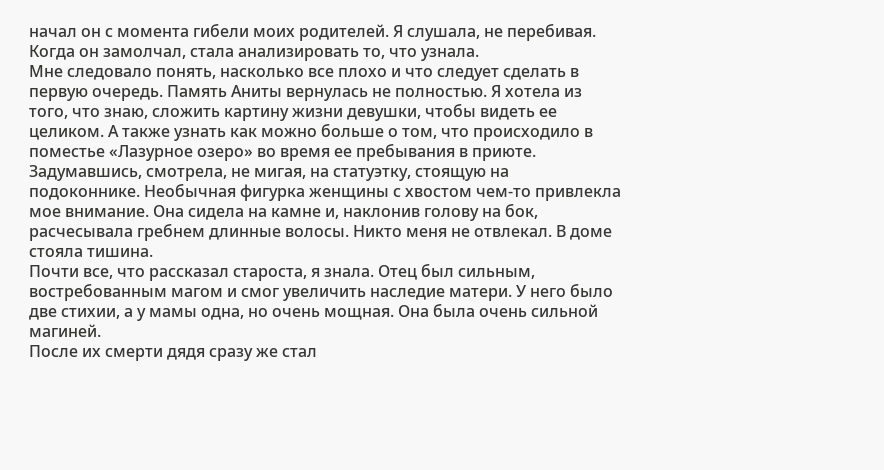начал он с момента гибели моих родителей. Я слушала, не перебивая. Когда он замолчал, стала анализировать то, что узнала.
Мне следовало понять, насколько все плохо и что следует сделать в первую очередь. Память Аниты вернулась не полностью. Я хотела из того, что знаю, сложить картину жизни девушки, чтобы видеть ее целиком. А также узнать как можно больше о том, что происходило в поместье «Лазурное озеро» во время ее пребывания в приюте.
Задумавшись, смотрела, не мигая, на статуэтку, стоящую на подоконнике. Необычная фигурка женщины с хвостом чем-то привлекла мое внимание. Она сидела на камне и, наклонив голову на бок, расчесывала гребнем длинные волосы. Никто меня не отвлекал. В доме стояла тишина.
Почти все, что рассказал староста, я знала. Отец был сильным, востребованным магом и смог увеличить наследие матери. У него было две стихии, а у мамы одна, но очень мощная. Она была очень сильной магиней.
После их смерти дядя сразу же стал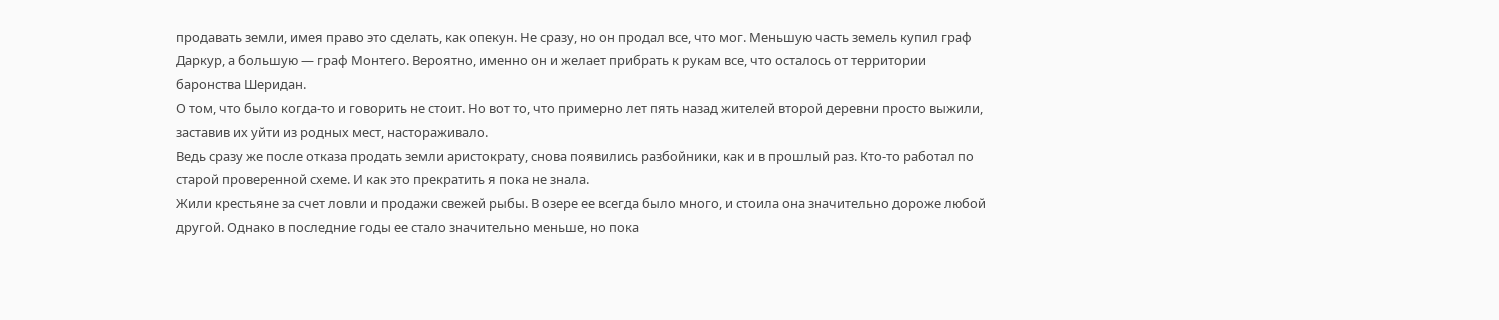продавать земли, имея право это сделать, как опекун. Не сразу, но он продал все, что мог. Меньшую часть земель купил граф Даркур, а большую — граф Монтего. Вероятно, именно он и желает прибрать к рукам все, что осталось от территории баронства Шеридан.
О том, что было когда-то и говорить не стоит. Но вот то, что примерно лет пять назад жителей второй деревни просто выжили, заставив их уйти из родных мест, настораживало.
Ведь сразу же после отказа продать земли аристократу, снова появились разбойники, как и в прошлый раз. Кто-то работал по старой проверенной схеме. И как это прекратить я пока не знала.
Жили крестьяне за счет ловли и продажи свежей рыбы. В озере ее всегда было много, и стоила она значительно дороже любой другой. Однако в последние годы ее стало значительно меньше, но пока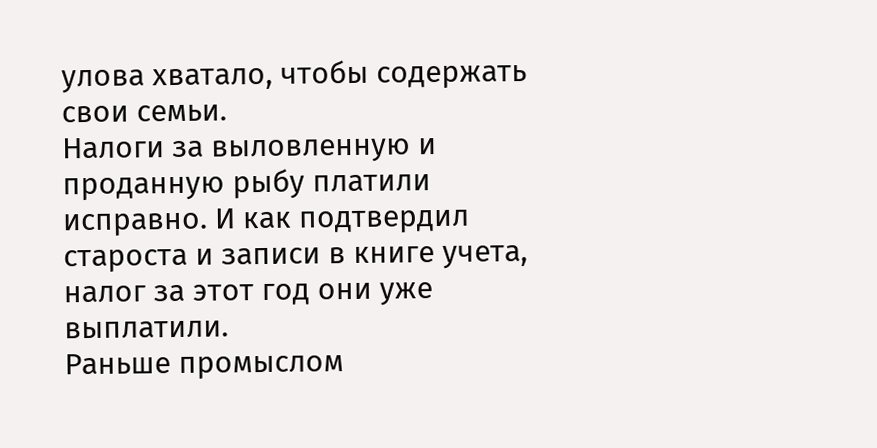улова хватало, чтобы содержать свои семьи.
Налоги за выловленную и проданную рыбу платили исправно. И как подтвердил староста и записи в книге учета, налог за этот год они уже выплатили.
Раньше промыслом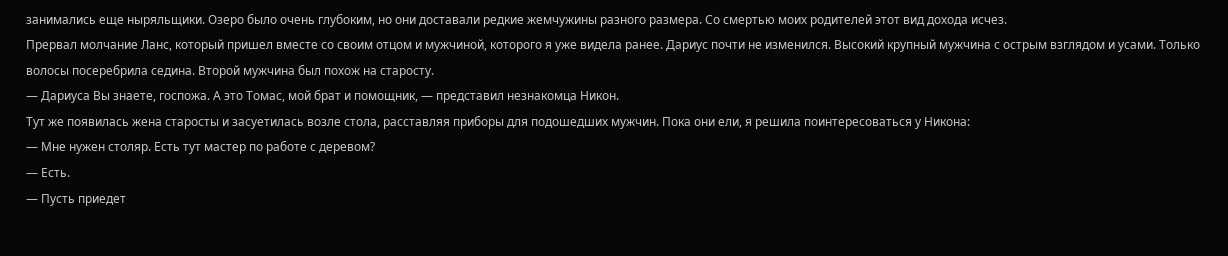занимались еще ныряльщики. Озеро было очень глубоким, но они доставали редкие жемчужины разного размера. Со смертью моих родителей этот вид дохода исчез.
Прервал молчание Ланс, который пришел вместе со своим отцом и мужчиной, которого я уже видела ранее. Дариус почти не изменился. Высокий крупный мужчина с острым взглядом и усами. Только волосы посеребрила седина. Второй мужчина был похож на старосту.
— Дариуса Вы знаете, госпожа. А это Томас, мой брат и помощник, — представил незнакомца Никон.
Тут же появилась жена старосты и засуетилась возле стола, расставляя приборы для подошедших мужчин. Пока они ели, я решила поинтересоваться у Никона:
— Мне нужен столяр. Есть тут мастер по работе с деревом?
— Есть.
— Пусть приедет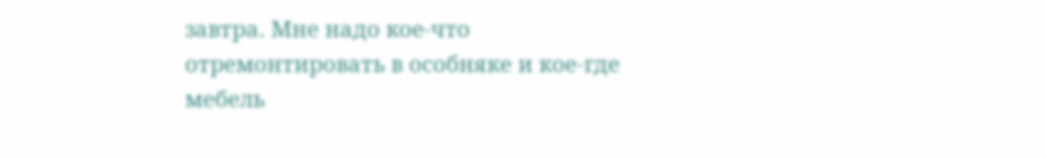завтра. Мне надо кое-что отремонтировать в особняке и кое-где мебель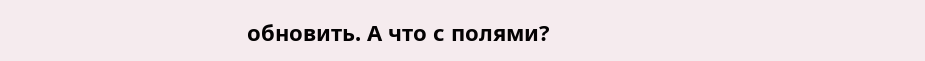обновить. А что с полями?